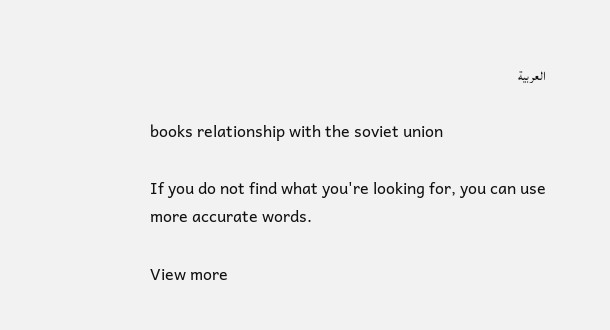العربية

books relationship with the soviet union

If you do not find what you're looking for, you can use more accurate words.

View more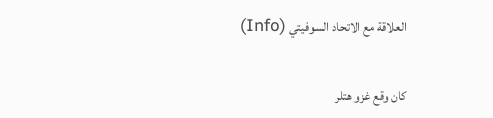العلاقة مع الاتحاد السوفيتي (Info)


كان وقع غزو هتلر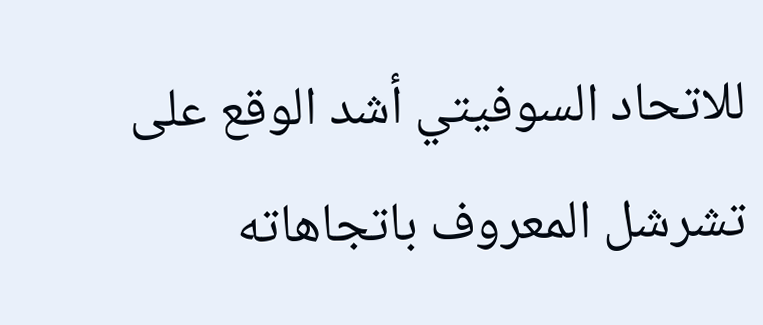للاتحاد السوفيتي أشد الوقع على تشرشل المعروف باتجاهاته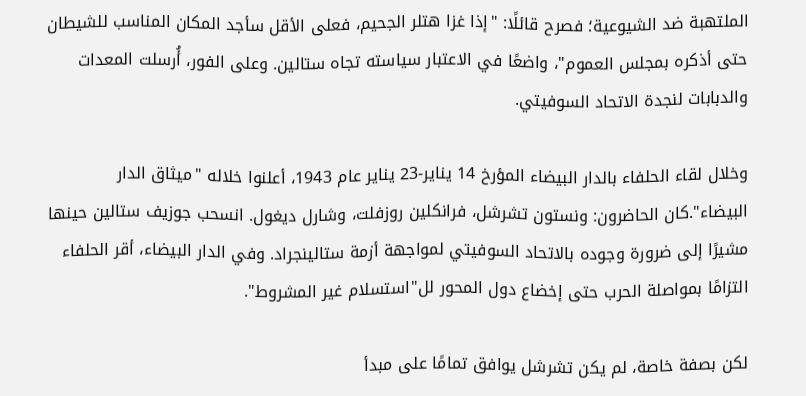الملتهبة ضد الشيوعية؛ فصرح قائلًا: "إذا غزا هتلر الجحيم، فعلى الأقل سأجد المكان المناسب للشيطان حتى أذكره بمجلس العموم"، واضعًا في الاعتبار سياسته تجاه ستالين. وعلى الفور، أُرسلت المعدات و‌الدبابات لنجدة الاتحاد السوفيتي.

وخلال لقاء الحلفاء بالدار البيضاء المؤرخ 14 يناير-23 يناير عام 1943، أعلنوا خلاله "ميثاق الدار البيضاء".كان الحاضرون: ونستون تشرشل، فرانكلين روزفلت، و‌شارل ديغول. انسحب جوزيف ستالين حينها مشيرًا إلى ضرورة وجوده بالاتحاد السوفيتي لمواجهة أزمة ستالينجراد. وفي الدار البيضاء، أقر الحلفاء التزامًا بمواصلة الحرب حتى إخضاع دول المحور لل"استسلام غير المشروط".

لكن بصفة خاصة، لم يكن تشرشل يوافق تمامًا على مبدأ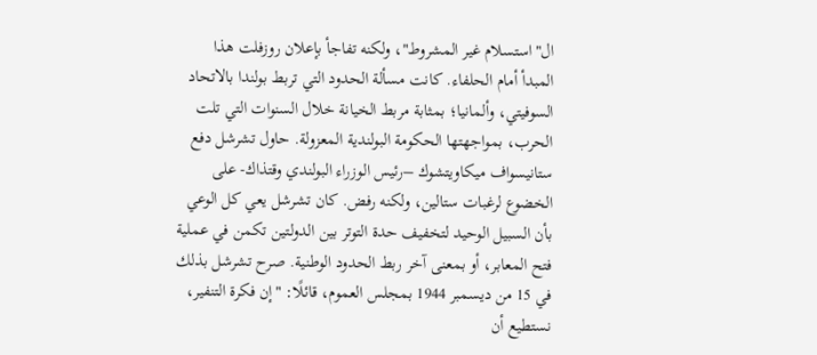ال"استسلام غير المشروط"، ولكنه تفاجأ بإعلان روزفلت هذا المبدأ أمام الحلفاء. كانت مسألة الحدود التي تربط بولندا بالاتحاد السوفيتي، و‌ألمانيا؛ بمثابة مربط الخيانة خلال السنوات التي تلت الحرب، بمواجهتها الحكومة البولندية المعزولة. حاول تشرشل دفع ستانيسواف ميكاويتشوك –رئيس الوزراء البولندي وقتذاك- على الخضوع لرغبات ستالين، ولكنه رفض. كان تشرشل يعي كل الوعي بأن السبيل الوحيد لتخفيف حدة التوتر بين الدولتين تكمن في عملية فتح المعابر، أو بمعنى آخر ربط الحدود الوطنية. صرح تشرشل بذلك في 15 من ديسمبر 1944 بمجلس العموم، قائلًا: "إن فكرة التنفير، نستطيع أن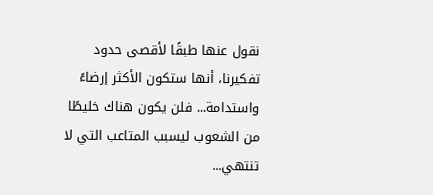نقول عنها طبقًا لأقصى حدود تفكيرنا، أنها ستكون الأكثر إرضاءً واستدامة... فلن يكون هناك خليطًا من الشعوب ليسبب المتاعب التي لا تنتهي...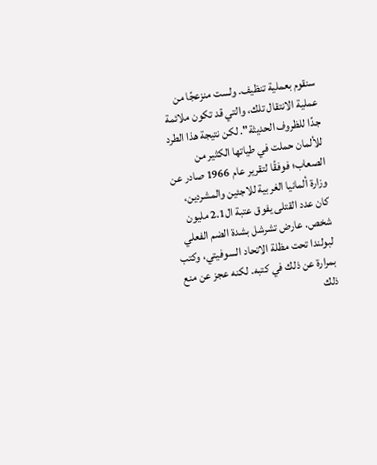سنقوم بعملية تنظيف. ولست منزعجًا من عملية الانتقال تلك، والتي قد تكون ملائمة جدًا للظروف الحديثة". لكن نتيجة هذا الطرد للألمان حملت في طياتها الكثير من الصعاب؛ فوفقًا لتقرير عام 1966 صادر عن وزارة ألمانيا الغربية للاجئين والمشردين، كان عدد القتلى يفوق عتبة ال2.1 مليون شخص. عارض تشرشل بشدة الضم الفعلي لبولندا تحت مظلة الاتحاد السوفيتي، وكتب بمرارة عن ذلك في كتبه. لكنه عجز عن منع ذلك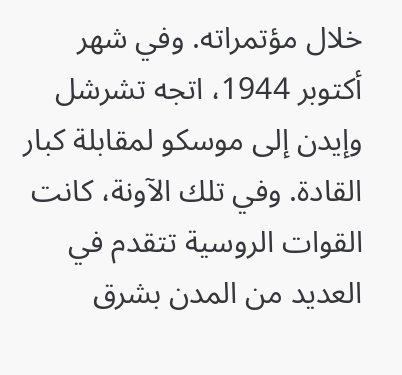خلال مؤتمراته. وفي شهر أكتوبر 1944، اتجه تشرشل وإيدن إلى موسكو لمقابلة كبار القادة. وفي تلك الآونة، كانت القوات الروسية تتقدم في العديد من المدن بشرق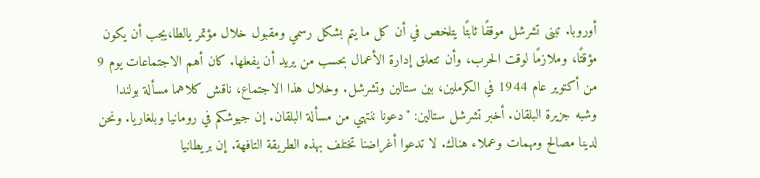أوروبا. تبنى تشرشل موقفًا ثابتًا يتلخص في أن كل ما يتم بشكل رسمي ومقبول خلال مؤتمر يالطا،يجب أن يكون مؤقتًا، وملازمًا لوقت الحرب، وأن تتعلق إدارة الأعمال بحسب من يريد أن يفعلها. كان أهم الاجتماعات يوم 9 من أكتوير عام 1944 في الكرملين، بين ستالين وتشرشل. وخلال هذا الاجتماع، ناقش كلاهما مسألة بولندا و‌شبه جزيرة البلقان. أخبر تشرشل ستالين: "دعونا ننتهي من مسألة البلقان. إن جيوشكم في رومانيا و‌بلغاريا. ونحن لدينا مصالح ومهمات وعملاء هناك. لا تدعوا أغراضنا تختلف بهذه الطريقة التافهة. إن بريطانيا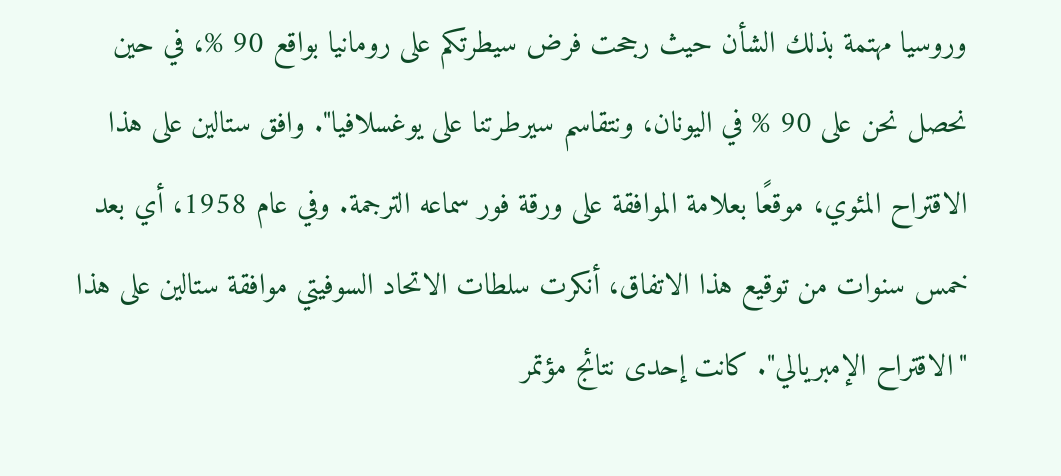و‌روسيا مهتمة بذلك الشأن حيث رجحت فرض سيطرتكم على رومانيا بواقع 90 %، في حين نحصل نحن على 90 % في اليونان، ونتقاسم سيرطرتنا على يوغسلافيا". وافق ستالين على هذا الاقتراح المئوي، موقعًا بعلامة الموافقة على ورقة فور سماعه الترجمة. وفي عام 1958، أي بعد خمس سنوات من توقيع هذا الاتفاق، أنكرت سلطات الاتحاد السوفيتي موافقة ستالين على هذا "الاقتراح الإمبريالي". كانت إحدى نتائج مؤتمر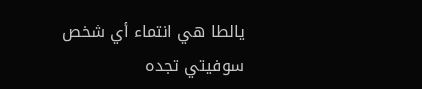يالطا هي انتماء أي شخص سوفيتي تجده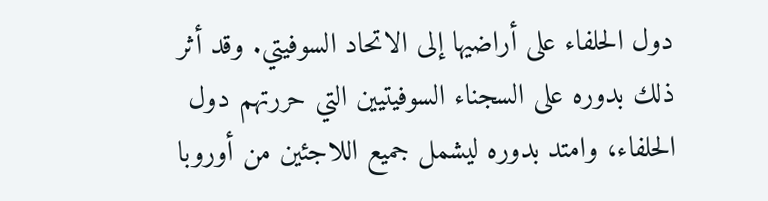دول الحلفاء على أراضيها إلى الاتحاد السوفيتي. وقد أثر ذلك بدوره على السجناء السوفيتيين التي حررتهم دول الحلفاء، وامتد بدوره ليشمل جميع اللاجئين من أوروبا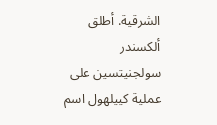الشرقية. أطلق ألكسندر سولجنيتسين على عملية كييلهول اسم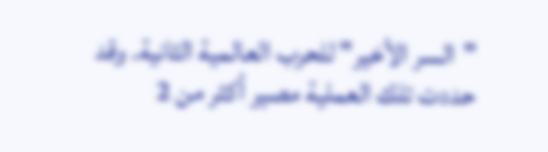"السر الأخير" للحرب العالمية الثانية. وقد حددت تلك العملية مصير أكثر من 2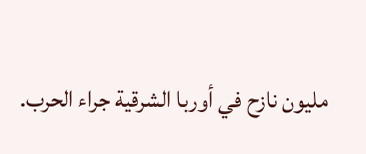مليون نازح في أوربا الشرقية جراء الحرب.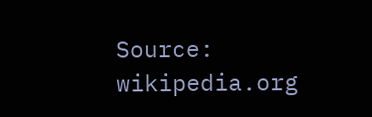Source: wikipedia.org